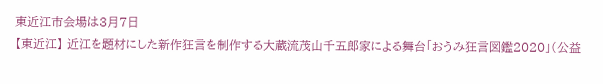東近江市会場は3月7日
【東近江】 近江を題材にした新作狂言を制作する大蔵流茂山千五郎家による舞台「おうみ狂言図鑑2020」(公益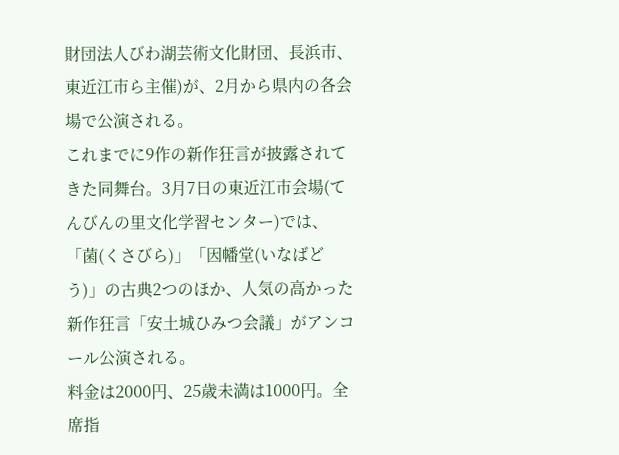財団法人びわ湖芸術文化財団、長浜市、東近江市ら主催)が、2月から県内の各会場で公演される。
これまでに9作の新作狂言が披露されてきた同舞台。3月7日の東近江市会場(てんびんの里文化学習センター)では、「菌(くさびら)」「因幡堂(いなばどう)」の古典2つのほか、人気の高かった新作狂言「安土城ひみつ会議」がアンコール公演される。
料金は2000円、25歳未満は1000円。全席指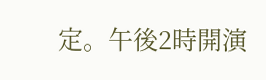定。午後2時開演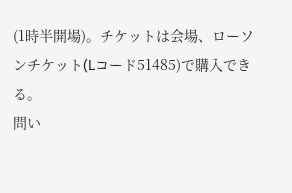(1時半開場)。チケットは会場、ローソンチケット(Lコード51485)で購入できる。
問い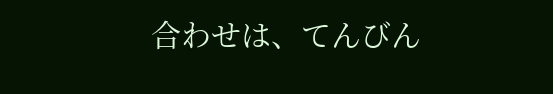合わせは、てんびん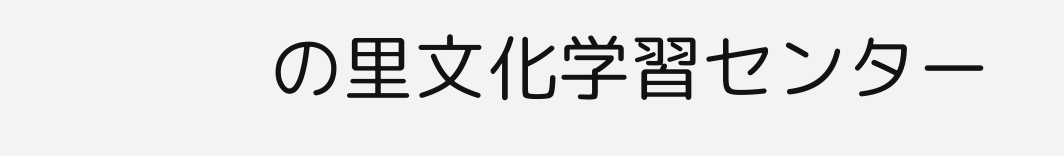の里文化学習センター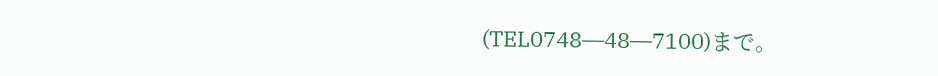(TEL0748―48―7100)まで。